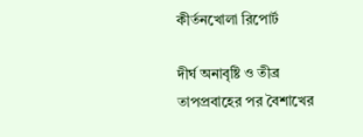কীর্তনখোলা রিপোর্ট

দীর্ঘ অনাবৃষ্টি ও তীব্র তাপপ্রবাহের পর বৈশাখের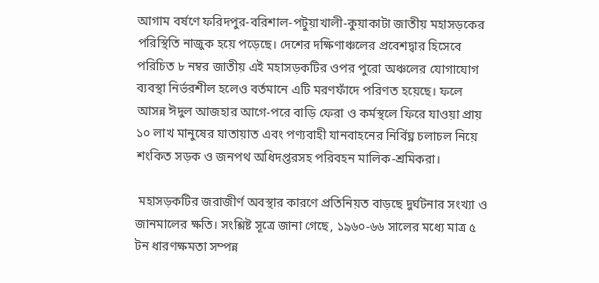আগাম বর্ষণে ফরিদপুর-বরিশাল-পটুয়াখালী-কুয়াকাটা জাতীয় মহাসড়কের পরিস্থিতি নাজুক হয়ে পড়েছে। দেশের দক্ষিণাঞ্চলের প্রবেশদ্বার হিসেবে পরিচিত ৮ নম্বর জাতীয় এই মহাসড়কটির ওপর পুরো অঞ্চলের যোগাযোগ ব্যবস্থা নির্ভরশীল হলেও বর্তমানে এটি মরণফাঁদে পরিণত হয়েছে। ফলে আসন্ন ঈদুল আজহার আগে-পরে বাড়ি ফেরা ও কর্মস্থলে ফিরে যাওয়া প্রায় ১০ লাখ মানুষের যাতায়াত এবং পণ্যবাহী যানবাহনের নির্বিঘ্ন চলাচল নিয়ে শংকিত সড়ক ও জনপথ অধিদপ্তরসহ পরিবহন মালিক-শ্রমিকরা।

 মহাসড়কটির জরাজীর্ণ অবস্থার কারণে প্রতিনিয়ত বাড়ছে দুর্ঘটনার সংখ্যা ও জানমালের ক্ষতি। সংশ্লিষ্ট সূত্রে জানা গেছে, ১৯৬০-৬৬ সালের মধ্যে মাত্র ৫ টন ধারণক্ষমতা সম্পন্ন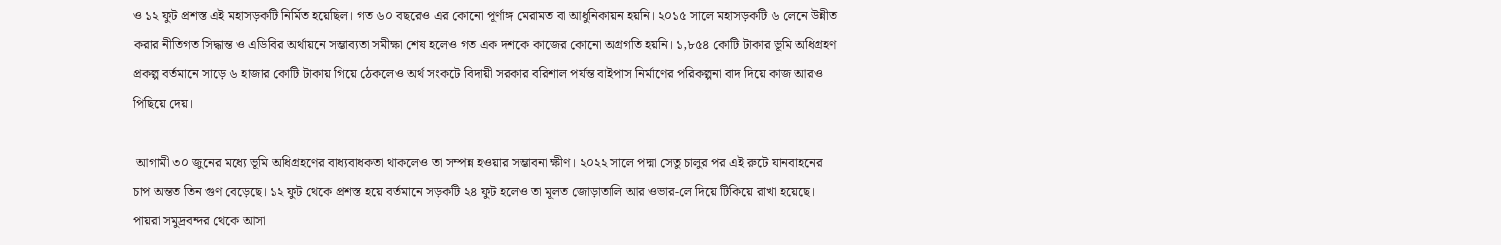ও ১২ ফুট প্রশস্ত এই মহাসড়কটি নির্মিত হয়েছিল। গত ৬০ বছরেও এর কোনো পূর্ণাঙ্গ মেরামত বা আধুনিকায়ন হয়নি। ২০১৫ সালে মহাসড়কটি ৬ লেনে উন্নীত করার নীতিগত সিদ্ধান্ত ও এডিবির অর্থায়নে সম্ভাব্যতা সমীক্ষা শেষ হলেও গত এক দশকে কাজের কোনো অগ্রগতি হয়নি। ১,৮৫৪ কোটি টাকার ভূমি অধিগ্রহণ প্রকল্প বর্তমানে সাড়ে ৬ হাজার কোটি টাকায় গিয়ে ঠেকলেও অর্থ সংকটে বিদায়ী সরকার বরিশাল পর্যন্ত বাইপাস নির্মাণের পরিকল্পনা বাদ দিয়ে কাজ আরও পিছিয়ে দেয়।

 আগামী ৩০ জুনের মধ্যে ভূমি অধিগ্রহণের বাধ্যবাধকতা থাকলেও তা সম্পন্ন হওয়ার সম্ভাবনা ক্ষীণ। ২০২২ সালে পদ্মা সেতু চালুর পর এই রুটে যানবাহনের চাপ অন্তত তিন গুণ বেড়েছে। ১২ ফুট থেকে প্রশস্ত হয়ে বর্তমানে সড়কটি ২৪ ফুট হলেও তা মূলত জোড়াতালি আর ওভার-লে দিয়ে টিকিয়ে রাখা হয়েছে। পায়রা সমুদ্রবন্দর থেকে আসা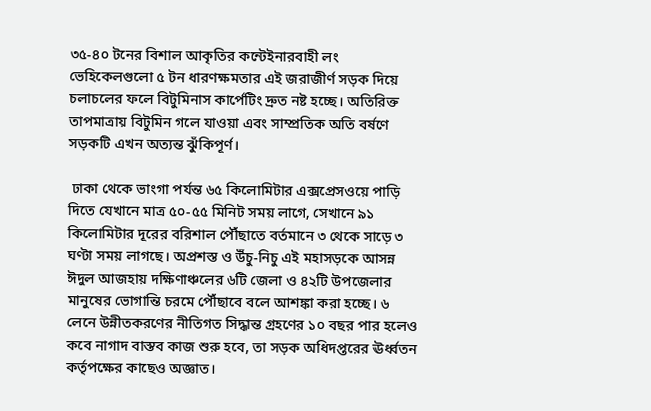৩৫-৪০ টনের বিশাল আকৃতির কন্টেইনারবাহী লং ভেহিকেলগুলো ৫ টন ধারণক্ষমতার এই জরাজীর্ণ সড়ক দিয়ে চলাচলের ফলে বিটুমিনাস কার্পেটিং দ্রুত নষ্ট হচ্ছে। অতিরিক্ত তাপমাত্রায় বিটুমিন গলে যাওয়া এবং সাম্প্রতিক অতি বর্ষণে সড়কটি এখন অত্যন্ত ঝুঁকিপূর্ণ।

 ঢাকা থেকে ভাংগা পর্যন্ত ৬৫ কিলোমিটার এক্সপ্রেসওয়ে পাড়ি দিতে যেখানে মাত্র ৫০-৫৫ মিনিট সময় লাগে, সেখানে ৯১ কিলোমিটার দূরের বরিশাল পৌঁছাতে বর্তমানে ৩ থেকে সাড়ে ৩ ঘণ্টা সময় লাগছে। অপ্রশস্ত ও উঁচু-নিচু এই মহাসড়কে আসন্ন ঈদুল আজহায় দক্ষিণাঞ্চলের ৬টি জেলা ও ৪২টি উপজেলার মানুষের ভোগান্তি চরমে পৌঁছাবে বলে আশঙ্কা করা হচ্ছে। ৬ লেনে উন্নীতকরণের নীতিগত সিদ্ধান্ত গ্রহণের ১০ বছর পার হলেও কবে নাগাদ বাস্তব কাজ শুরু হবে, তা সড়ক অধিদপ্তরের ঊর্ধ্বতন কর্তৃপক্ষের কাছেও অজ্ঞাত।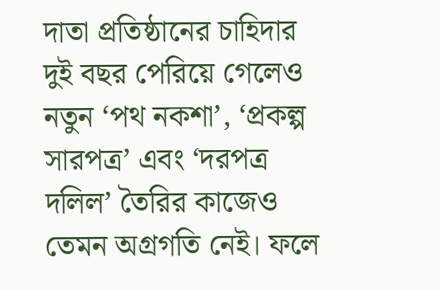দাতা প্রতিষ্ঠানের চাহিদার দুই বছর পেরিয়ে গেলেও নতুন ‘পথ নকশা’, ‘প্রকল্প সারপত্র’ এবং ‘দরপত্র দলিল’ তৈরির কাজেও তেমন অগ্রগতি নেই। ফলে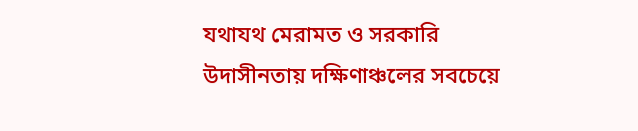যথাযথ মেরামত ও সরকারি উদাসীনতায় দক্ষিণাঞ্চলের সবচেয়ে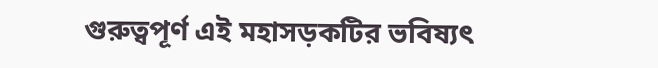গুরুত্বপূর্ণ এই মহাসড়কটির ভবিষ্যৎ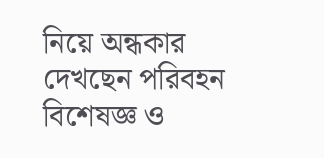নিয়ে অন্ধকার দেখছেন পরিবহন বিশেষজ্ঞ ও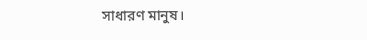সাধারণ মানুষ।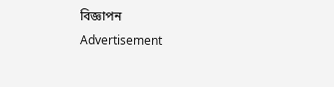বিজ্ঞাপন
Advertisement